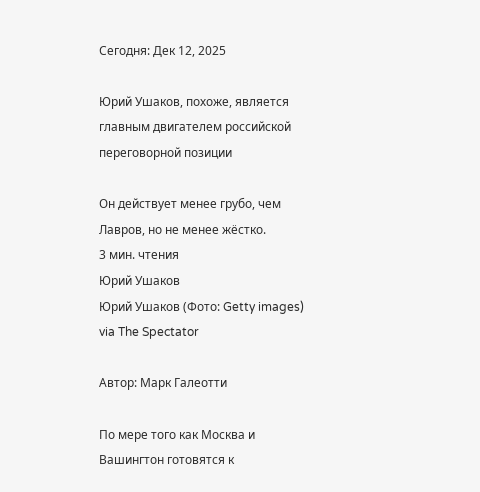Сегодня: Дек 12, 2025

Юрий Ушаков, похоже, является главным двигателем российской переговорной позиции

Он действует менее грубо, чем Лавров, но не менее жёстко.
3 мин. чтения
Юрий Ушаков
Юрий Ушаков (Фото: Getty images) via The Spectator

Автор: Марк Галеотти

По мере того как Москва и Вашингтон готовятся к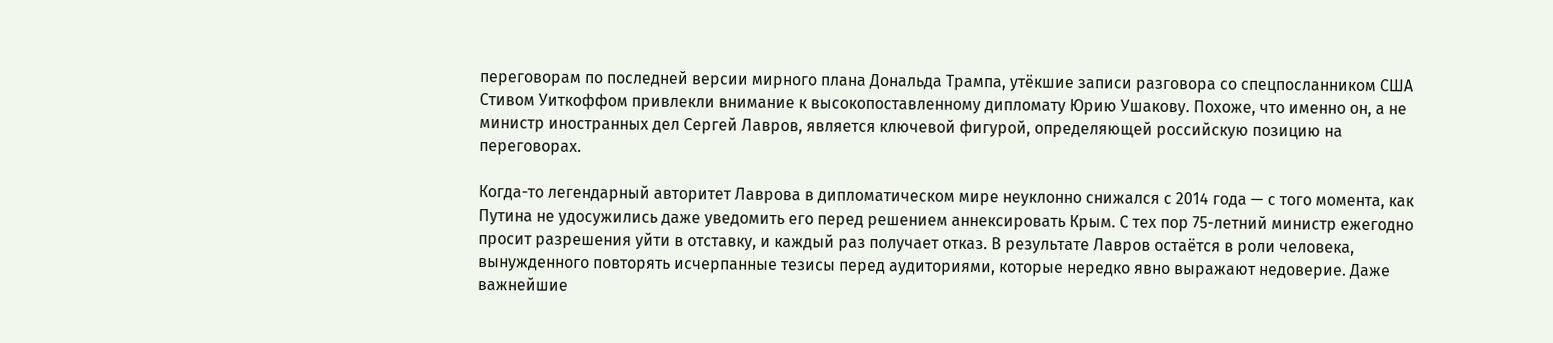переговорам по последней версии мирного плана Дональда Трампа, утёкшие записи разговора со спецпосланником США Стивом Уиткоффом привлекли внимание к высокопоставленному дипломату Юрию Ушакову. Похоже, что именно он, а не министр иностранных дел Сергей Лавров, является ключевой фигурой, определяющей российскую позицию на переговорах.

Когда-то легендарный авторитет Лаврова в дипломатическом мире неуклонно снижался с 2014 года — с того момента, как Путина не удосужились даже уведомить его перед решением аннексировать Крым. С тех пор 75-летний министр ежегодно просит разрешения уйти в отставку, и каждый раз получает отказ. В результате Лавров остаётся в роли человека, вынужденного повторять исчерпанные тезисы перед аудиториями, которые нередко явно выражают недоверие. Даже важнейшие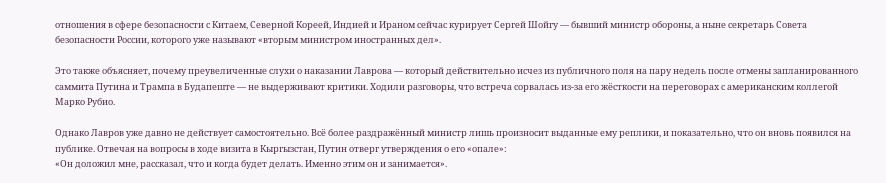отношения в сфере безопасности с Китаем, Северной Кореей, Индией и Ираном сейчас курирует Сергей Шойгу — бывший министр обороны, а ныне секретарь Совета безопасности России, которого уже называют «вторым министром иностранных дел».

Это также объясняет, почему преувеличенные слухи о наказании Лаврова — который действительно исчез из публичного поля на пару недель после отмены запланированного саммита Путина и Трампа в Будапеште — не выдерживают критики. Ходили разговоры, что встреча сорвалась из-за его жёсткости на переговорах с американским коллегой Марко Рубио.

Однако Лавров уже давно не действует самостоятельно. Всё более раздражённый министр лишь произносит выданные ему реплики, и показательно, что он вновь появился на публике. Отвечая на вопросы в ходе визита в Кыргызстан, Путин отверг утверждения о его «опале»:
«Он доложил мне, рассказал, что и когда будет делать. Именно этим он и занимается».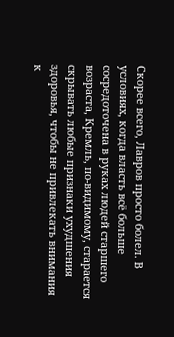Скорее всего, Лавров просто болел. В условиях, когда власть всё больше сосредоточена в руках людей старшего возраста, Кремль, по-видимому, старается скрывать любые признаки ухудшения здоровья, чтобы не привлекать внимания к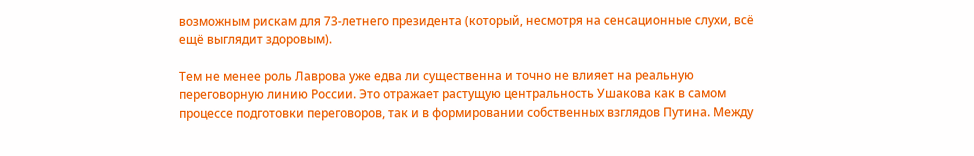возможным рискам для 73-летнего президента (который, несмотря на сенсационные слухи, всё ещё выглядит здоровым).

Тем не менее роль Лаврова уже едва ли существенна и точно не влияет на реальную переговорную линию России. Это отражает растущую центральность Ушакова как в самом процессе подготовки переговоров, так и в формировании собственных взглядов Путина. Между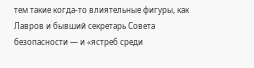тем такие когда-то влиятельные фигуры, как Лавров и бывший секретарь Совета безопасности — и «ястреб среди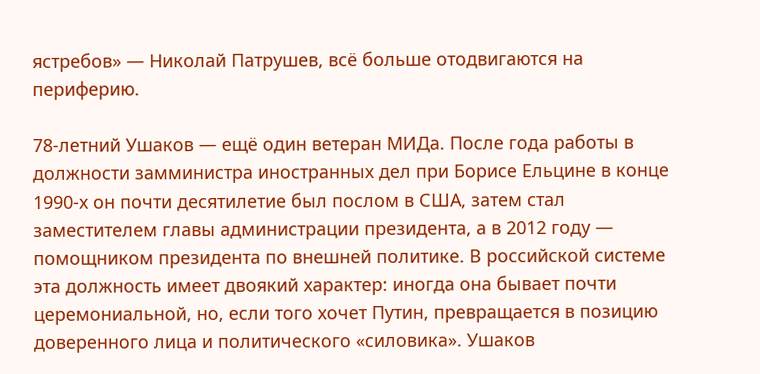ястребов» — Николай Патрушев, всё больше отодвигаются на периферию.

78-летний Ушаков — ещё один ветеран МИДа. После года работы в должности замминистра иностранных дел при Борисе Ельцине в конце 1990-х он почти десятилетие был послом в США, затем стал заместителем главы администрации президента, а в 2012 году — помощником президента по внешней политике. В российской системе эта должность имеет двоякий характер: иногда она бывает почти церемониальной, но, если того хочет Путин, превращается в позицию доверенного лица и политического «силовика». Ушаков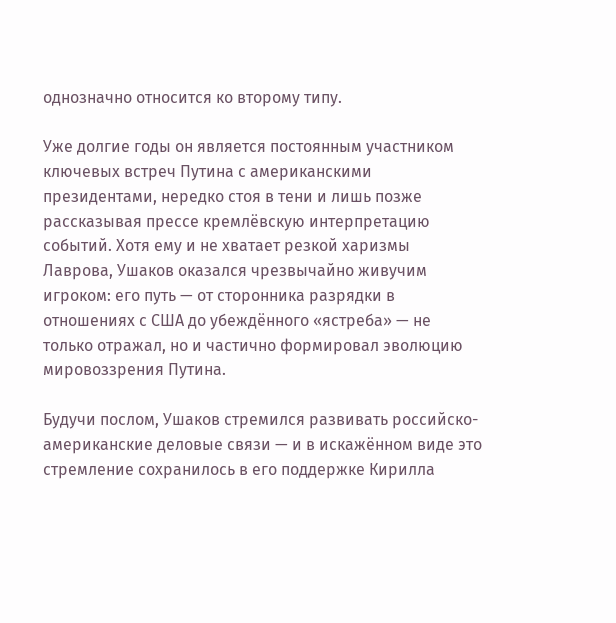однозначно относится ко второму типу.

Уже долгие годы он является постоянным участником ключевых встреч Путина с американскими президентами, нередко стоя в тени и лишь позже рассказывая прессе кремлёвскую интерпретацию событий. Хотя ему и не хватает резкой харизмы Лаврова, Ушаков оказался чрезвычайно живучим игроком: его путь — от сторонника разрядки в отношениях с США до убеждённого «ястреба» — не только отражал, но и частично формировал эволюцию мировоззрения Путина.

Будучи послом, Ушаков стремился развивать российско-американские деловые связи — и в искажённом виде это стремление сохранилось в его поддержке Кирилла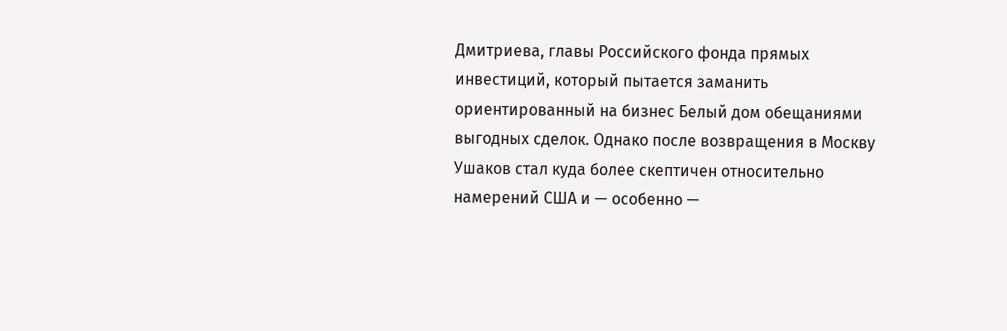Дмитриева, главы Российского фонда прямых инвестиций, который пытается заманить ориентированный на бизнес Белый дом обещаниями выгодных сделок. Однако после возвращения в Москву Ушаков стал куда более скептичен относительно намерений США и — особенно —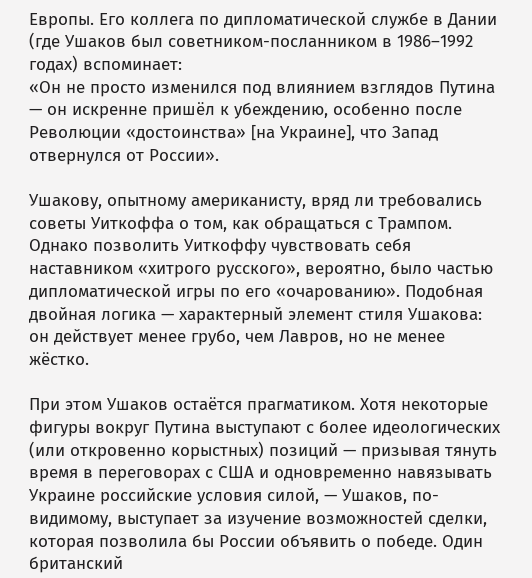Европы. Его коллега по дипломатической службе в Дании (где Ушаков был советником-посланником в 1986–1992 годах) вспоминает:
«Он не просто изменился под влиянием взглядов Путина — он искренне пришёл к убеждению, особенно после Революции «достоинства» [на Украине], что Запад отвернулся от России».

Ушакову, опытному американисту, вряд ли требовались советы Уиткоффа о том, как обращаться с Трампом. Однако позволить Уиткоффу чувствовать себя наставником «хитрого русского», вероятно, было частью дипломатической игры по его «очарованию». Подобная двойная логика — характерный элемент стиля Ушакова: он действует менее грубо, чем Лавров, но не менее жёстко.

При этом Ушаков остаётся прагматиком. Хотя некоторые фигуры вокруг Путина выступают с более идеологических (или откровенно корыстных) позиций — призывая тянуть время в переговорах с США и одновременно навязывать Украине российские условия силой, — Ушаков, по-видимому, выступает за изучение возможностей сделки, которая позволила бы России объявить о победе. Один британский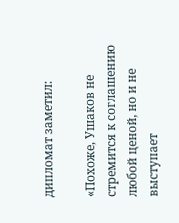дипломат заметил:

«Похоже, Ушаков не стремится к соглашению любой ценой, но и не выступает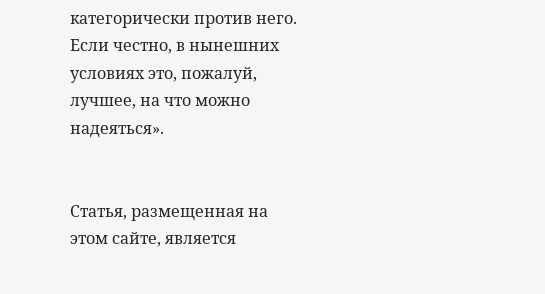категорически против него. Если честно, в нынешних условиях это, пожалуй, лучшее, на что можно надеяться».


Статья, размещенная на этом сайте, является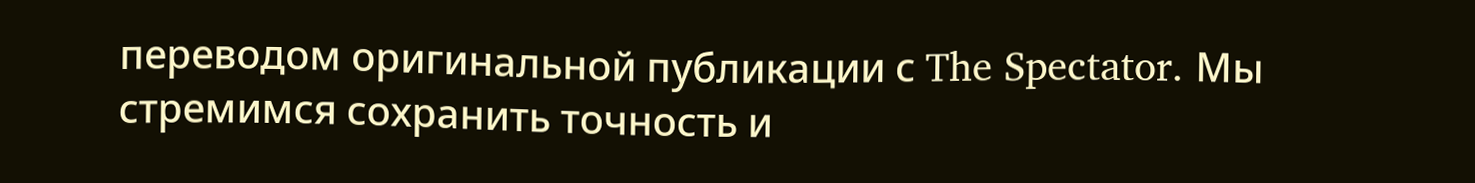переводом оригинальной публикации с The Spectator. Мы стремимся сохранить точность и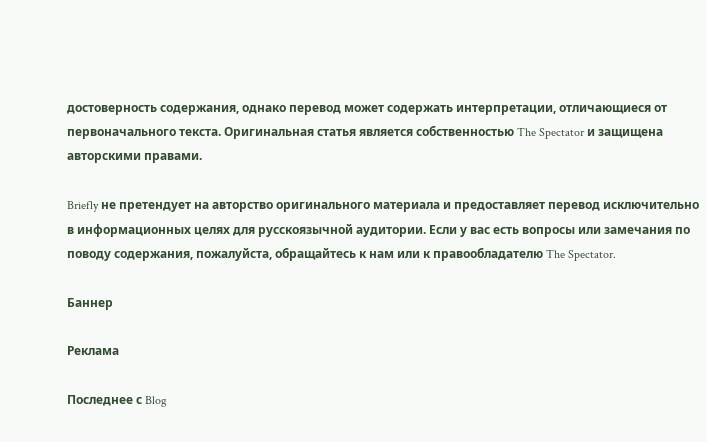достоверность содержания, однако перевод может содержать интерпретации, отличающиеся от первоначального текста. Оригинальная статья является собственностью The Spectator и защищена авторскими правами.

Briefly не претендует на авторство оригинального материала и предоставляет перевод исключительно в информационных целях для русскоязычной аудитории. Если у вас есть вопросы или замечания по поводу содержания, пожалуйста, обращайтесь к нам или к правообладателю The Spectator.

Баннер

Реклама

Последнее с Blog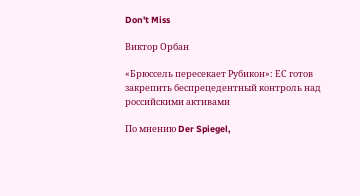Don't Miss

Виктор Орбан

«Брюссель пересекает Рубикон»: ЕС готов закрепить беспрецедентный контроль над российскими активами

По мнению Der Spiegel,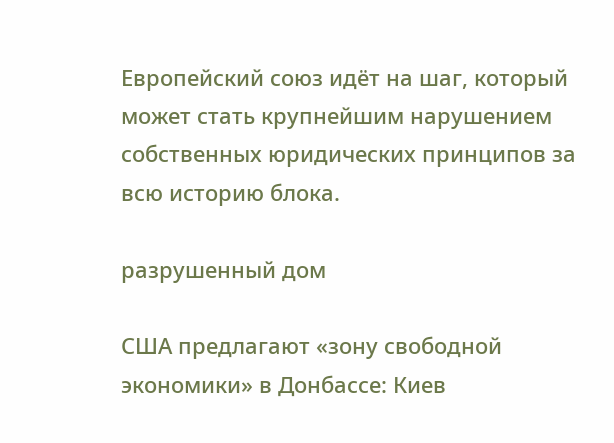Европейский союз идёт на шаг, который может стать крупнейшим нарушением собственных юридических принципов за всю историю блока.

разрушенный дом

США предлагают «зону свободной экономики» в Донбассе: Киев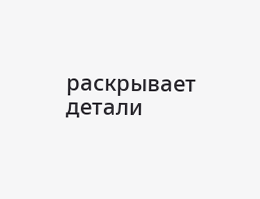раскрывает детали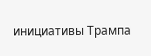инициативы Трампа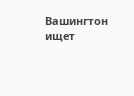Вашингтон ищет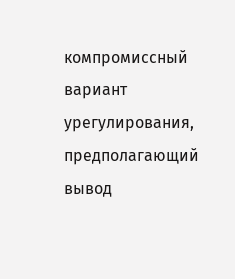компромиссный вариант урегулирования, предполагающий вывод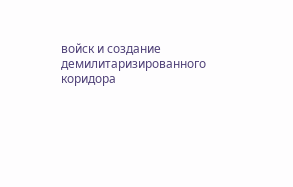войск и создание демилитаризированного коридора